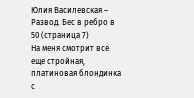Юлия Василевская – Развод. Бес в ребро в 50 (страница 7)
На меня смотрит все еще стройная, платиновая блондинка с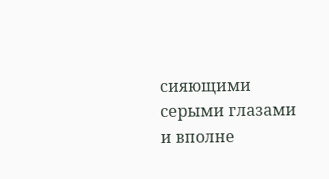сияющими серыми глазами и вполне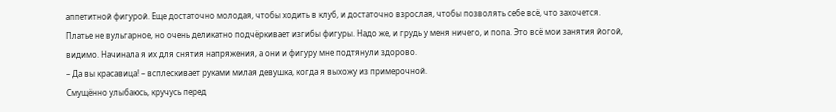аппетитной фигурой. Еще достаточно молодая, чтобы ходить в клуб, и достаточно взрослая, чтобы позволять себе всё, что захочется.
Платье не вульгарное, но очень деликатно подчёркивает изгибы фигуры. Надо же, и грудь у меня ничего, и попа. Это всё мои занятия йогой, видимо. Начинала я их для снятия напряжения, а они и фигуру мне подтянули здорово.
– Да вы красавица! – всплескивает руками милая девушка, когда я выхожу из примерочной.
Смущённо улыбаюсь, кручусь перед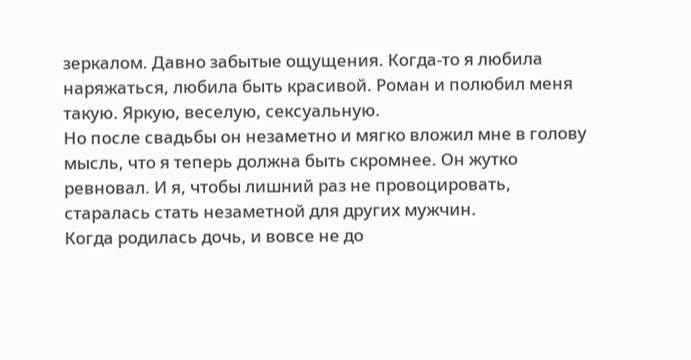зеркалом. Давно забытые ощущения. Когда-то я любила наряжаться, любила быть красивой. Роман и полюбил меня такую. Яркую, веселую, сексуальную.
Но после свадьбы он незаметно и мягко вложил мне в голову мысль, что я теперь должна быть скромнее. Он жутко ревновал. И я, чтобы лишний раз не провоцировать, старалась стать незаметной для других мужчин.
Когда родилась дочь, и вовсе не до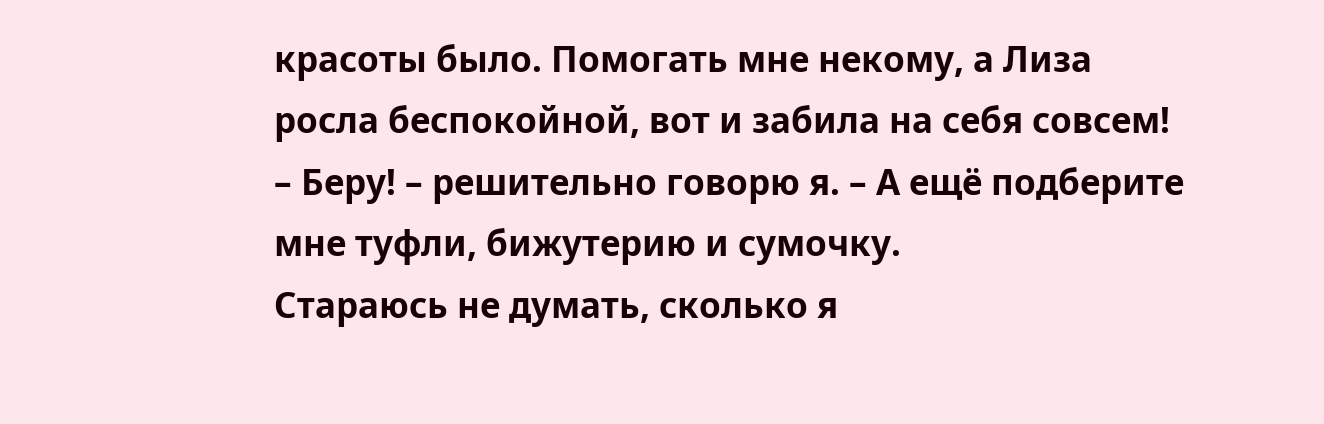красоты было. Помогать мне некому, а Лиза росла беспокойной, вот и забила на себя совсем!
– Беру! – решительно говорю я. – А ещё подберите мне туфли, бижутерию и сумочку.
Стараюсь не думать, сколько я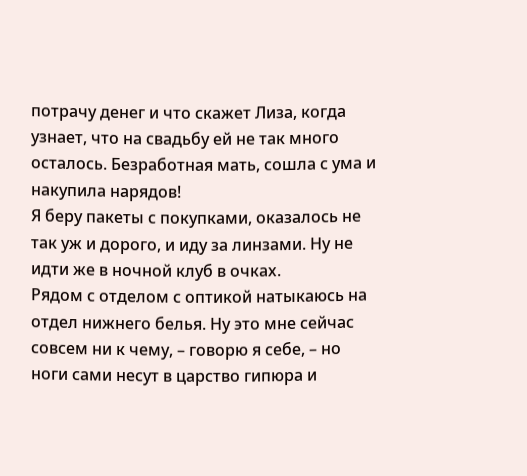потрачу денег и что скажет Лиза, когда узнает, что на свадьбу ей не так много осталось. Безработная мать, сошла с ума и накупила нарядов!
Я беру пакеты с покупками, оказалось не так уж и дорого, и иду за линзами. Ну не идти же в ночной клуб в очках.
Рядом с отделом с оптикой натыкаюсь на отдел нижнего белья. Ну это мне сейчас совсем ни к чему, – говорю я себе, – но ноги сами несут в царство гипюра и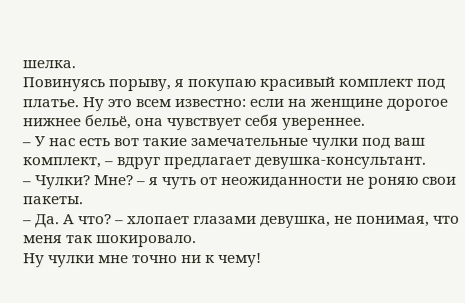шелка.
Повинуясь порыву, я покупаю красивый комплект под платье. Ну это всем известно: если на женщине дорогое нижнее бельё, она чувствует себя увереннее.
– У нас есть вот такие замечательные чулки под ваш комплект, – вдруг предлагает девушка-консультант.
– Чулки? Мне? – я чуть от неожиданности не роняю свои пакеты.
– Да. А что? – хлопает глазами девушка, не понимая, что меня так шокировало.
Ну чулки мне точно ни к чему!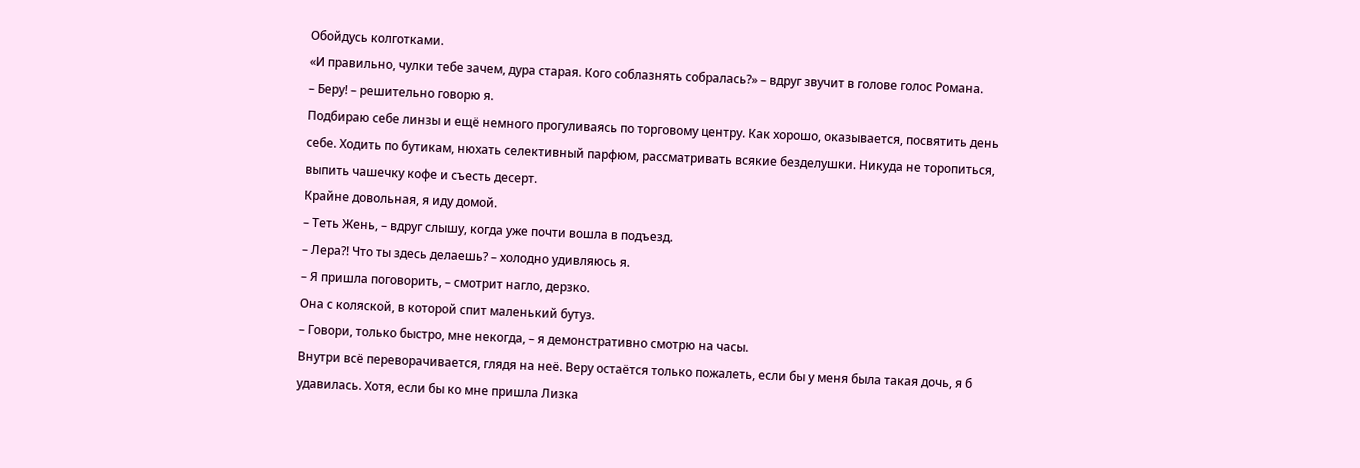Обойдусь колготками.
«И правильно, чулки тебе зачем, дура старая. Кого соблазнять собралась?» – вдруг звучит в голове голос Романа.
– Беру! – решительно говорю я.
Подбираю себе линзы и ещё немного прогуливаясь по торговому центру. Как хорошо, оказывается, посвятить день себе. Ходить по бутикам, нюхать селективный парфюм, рассматривать всякие безделушки. Никуда не торопиться, выпить чашечку кофе и съесть десерт.
Крайне довольная, я иду домой.
– Теть Жень, – вдруг слышу, когда уже почти вошла в подъезд.
– Лера?! Что ты здесь делаешь? – холодно удивляюсь я.
– Я пришла поговорить, – смотрит нагло, дерзко.
Она с коляской, в которой спит маленький бутуз.
– Говори, только быстро, мне некогда, – я демонстративно смотрю на часы.
Внутри всё переворачивается, глядя на неё. Веру остаётся только пожалеть, если бы у меня была такая дочь, я б удавилась. Хотя, если бы ко мне пришла Лизка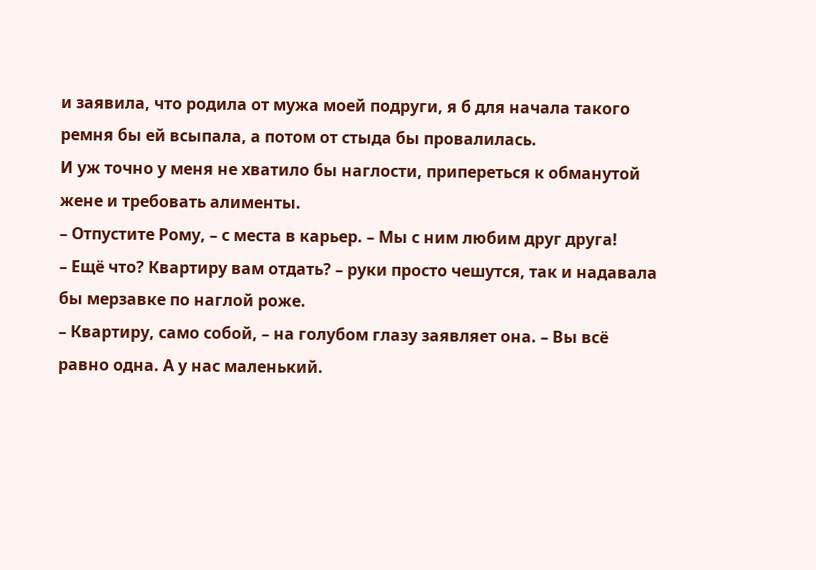и заявила, что родила от мужа моей подруги, я б для начала такого ремня бы ей всыпала, а потом от стыда бы провалилась.
И уж точно у меня не хватило бы наглости, припереться к обманутой жене и требовать алименты.
– Отпустите Рому, – с места в карьер. – Мы с ним любим друг друга!
– Ещё что? Квартиру вам отдать? – руки просто чешутся, так и надавала бы мерзавке по наглой роже.
– Квартиру, само собой, – на голубом глазу заявляет она. – Вы всё равно одна. А у нас маленький.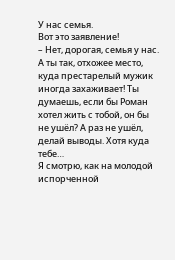У нас семья.
Вот это заявление!
– Нет, дорогая, семья у нас. А ты так, отхожее место, куда престарелый мужик иногда захаживает! Ты думаешь, если бы Роман хотел жить с тобой, он бы не ушёл? А раз не ушёл, делай выводы. Хотя куда тебе…
Я смотрю, как на молодой испорченной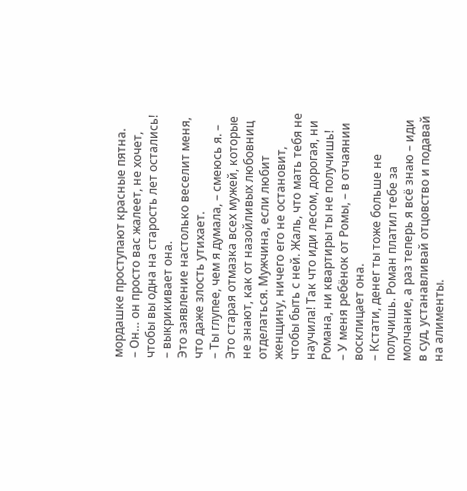мордашке проступают красные пятна.
– Он… он просто вас жалеет, не хочет, чтобы вы одна на старость лет остались! – выкрикивает она.
Это заявление настолько веселит меня, что даже злость утихает.
– Ты глупее, чем я думала, – смеюсь я. – Это старая отмазка всех мужей, которые не знают, как от назойливых любовниц отделаться. Мужчина, если любит женщину, ничего его не остановит, чтобы быть с ней. Жаль, что мать тебя не научила! Так что иди лесом, дорогая, ни Романа, ни квартиры ты не получишь!
– У меня ребёнок от Ромы, – в отчаянии восклицает она.
– Кстати, денег ты тоже больше не получишь. Роман платил тебе за молчание, а раз теперь я всё знаю – иди в суд, устанавливай отцовство и подавай на алименты.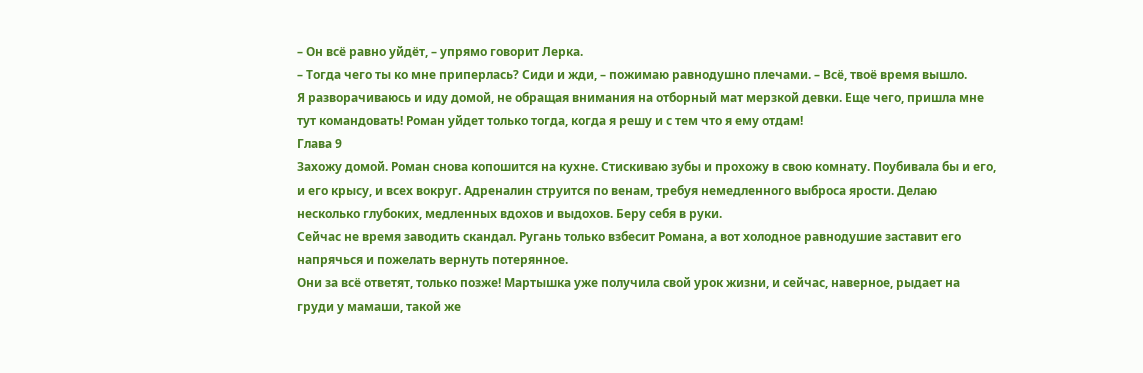– Он всё равно уйдёт, – упрямо говорит Лерка.
– Тогда чего ты ко мне приперлась? Сиди и жди, – пожимаю равнодушно плечами. – Всё, твоё время вышло.
Я разворачиваюсь и иду домой, не обращая внимания на отборный мат мерзкой девки. Еще чего, пришла мне тут командовать! Роман уйдет только тогда, когда я решу и с тем что я ему отдам!
Глава 9
Захожу домой. Роман снова копошится на кухне. Стискиваю зубы и прохожу в свою комнату. Поубивала бы и его, и его крысу, и всех вокруг. Адреналин струится по венам, требуя немедленного выброса ярости. Делаю несколько глубоких, медленных вдохов и выдохов. Беру себя в руки.
Сейчас не время заводить скандал. Ругань только взбесит Романа, а вот холодное равнодушие заставит его напрячься и пожелать вернуть потерянное.
Они за всё ответят, только позже! Мартышка уже получила свой урок жизни, и сейчас, наверное, рыдает на груди у мамаши, такой же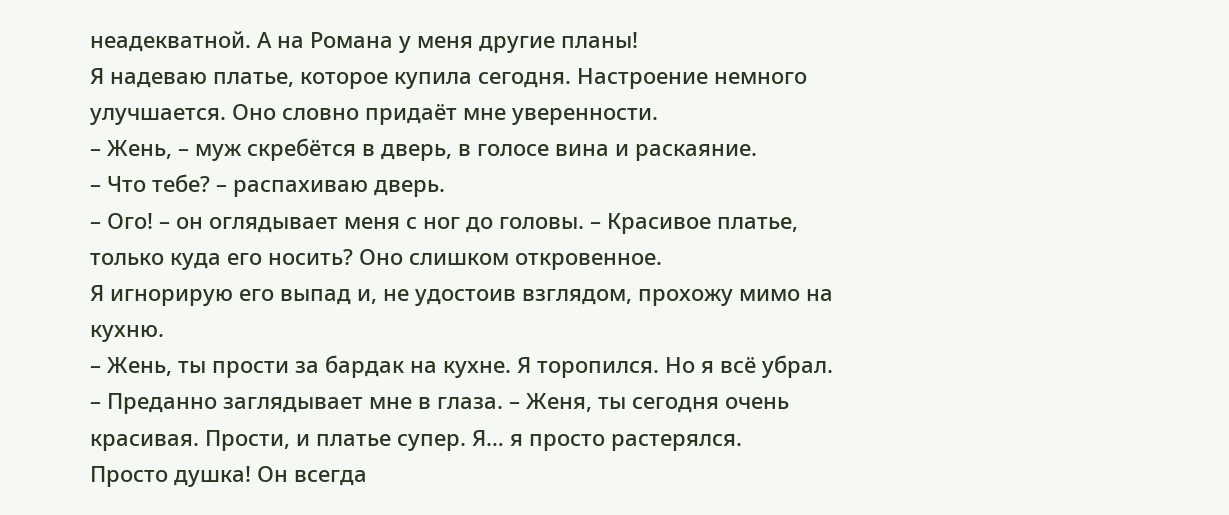неадекватной. А на Романа у меня другие планы!
Я надеваю платье, которое купила сегодня. Настроение немного улучшается. Оно словно придаёт мне уверенности.
– Жень, – муж скребётся в дверь, в голосе вина и раскаяние.
– Что тебе? – распахиваю дверь.
– Ого! – он оглядывает меня с ног до головы. – Красивое платье, только куда его носить? Оно слишком откровенное.
Я игнорирую его выпад и, не удостоив взглядом, прохожу мимо на кухню.
– Жень, ты прости за бардак на кухне. Я торопился. Но я всё убрал. – Преданно заглядывает мне в глаза. – Женя, ты сегодня очень красивая. Прости, и платье супер. Я… я просто растерялся.
Просто душка! Он всегда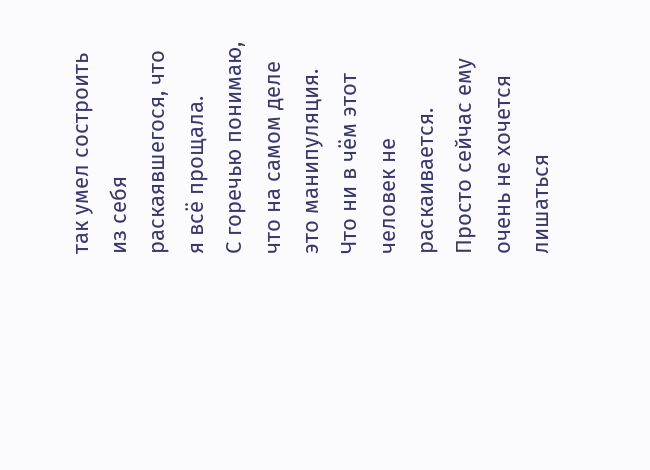так умел состроить из себя раскаявшегося, что я всё прощала.
С горечью понимаю, что на самом деле это манипуляция. Что ни в чём этот человек не раскаивается. Просто сейчас ему очень не хочется лишаться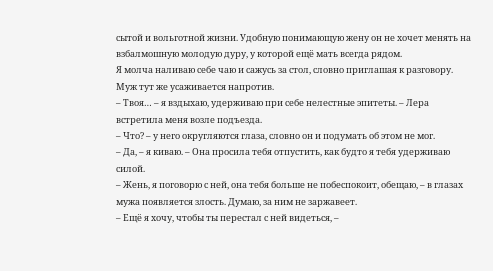сытой и вольготной жизни. Удобную понимающую жену он не хочет менять на взбалмошную молодую дуру, у которой ещё мать всегда рядом.
Я молча наливаю себе чаю и сажусь за стол, словно приглашая к разговору. Муж тут же усаживается напротив.
– Твоя… – я вздыхаю, удерживаю при себе нелестные эпитеты. – Лера встретила меня возле подъезда.
– Что? – у него округляются глаза, словно он и подумать об этом не мог.
– Да, – я киваю. – Она просила тебя отпустить, как будто я тебя удерживаю силой.
– Жень, я поговорю с ней, она тебя больше не побеспокоит, обещаю, – в глазах мужа появляется злость. Думаю, за ним не заржавеет.
– Ещё я хочу, чтобы ты перестал с ней видеться, –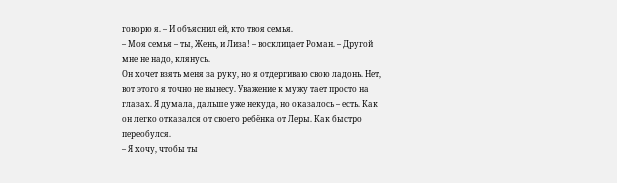говорю я. – И объяснил ей, кто твоя семья.
– Моя семья – ты, Жень, и Лиза! – восклицает Роман. – Другой мне не надо, клянусь.
Он хочет взять меня за руку, но я отдергиваю свою ладонь. Нет, вот этого я точно не вынесу. Уважение к мужу тает просто на глазах. Я думала, дальше уже некуда, но оказалось – есть. Как он легко отказался от своего ребёнка от Леры. Как быстро переобулся.
– Я хочу, чтобы ты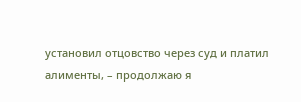установил отцовство через суд и платил алименты, – продолжаю я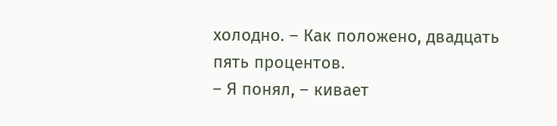холодно. – Как положено, двадцать пять процентов.
– Я понял, – кивает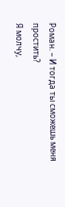Роман. – И тогда ты сможешь меня простить?
Я молчу,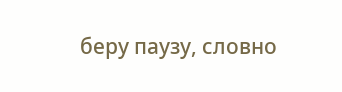беру паузу, словно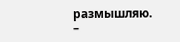размышляю.
–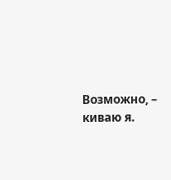Возможно, – киваю я.